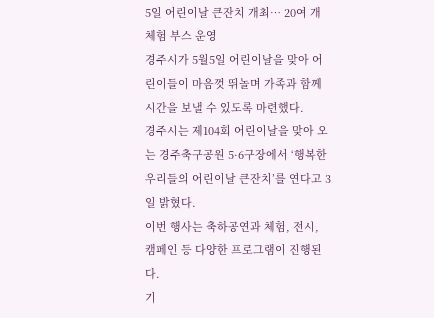5일 어린이날 큰잔치 개최… 20여 개 체험 부스 운영
경주시가 5월5일 어린이날을 맞아 어린이들이 마음껏 뛰놀며 가족과 함께 시간을 보낼 수 있도록 마련했다.
경주시는 제104회 어린이날을 맞아 오는 경주축구공원 5·6구장에서 ‘행복한 우리들의 어린이날 큰잔치’를 연다고 3일 밝혔다.
이번 행사는 축하공연과 체험, 전시, 캠페인 등 다양한 프로그램이 진행된다.
기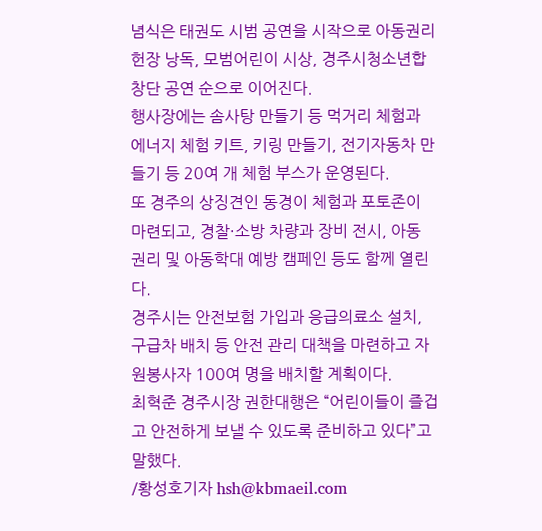념식은 태권도 시범 공연을 시작으로 아동권리헌장 낭독, 모범어린이 시상, 경주시청소년합창단 공연 순으로 이어진다.
행사장에는 솜사탕 만들기 등 먹거리 체험과 에너지 체험 키트, 키링 만들기, 전기자동차 만들기 등 20여 개 체험 부스가 운영된다.
또 경주의 상징견인 동경이 체험과 포토존이 마련되고, 경찰·소방 차량과 장비 전시, 아동 권리 및 아동학대 예방 캠페인 등도 함께 열린다.
경주시는 안전보험 가입과 응급의료소 설치, 구급차 배치 등 안전 관리 대책을 마련하고 자원봉사자 100여 명을 배치할 계획이다.
최혁준 경주시장 권한대행은 “어린이들이 즐겁고 안전하게 보낼 수 있도록 준비하고 있다”고 말했다.
/황성호기자 hsh@kbmaeil.com